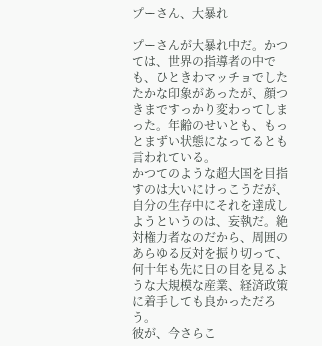プーさん、大暴れ

プーさんが大暴れ中だ。かつては、世界の指導者の中でも、ひときわマッチョでしたたかな印象があったが、顔つきまですっかり変わってしまった。年齢のせいとも、もっとまずい状態になってるとも言われている。
かつてのような超大国を目指すのは大いにけっこうだが、自分の生存中にそれを達成しようというのは、妄執だ。絶対権力者なのだから、周囲のあらゆる反対を振り切って、何十年も先に日の目を見るような大規模な産業、経済政策に着手しても良かっただろう。
彼が、今さらこ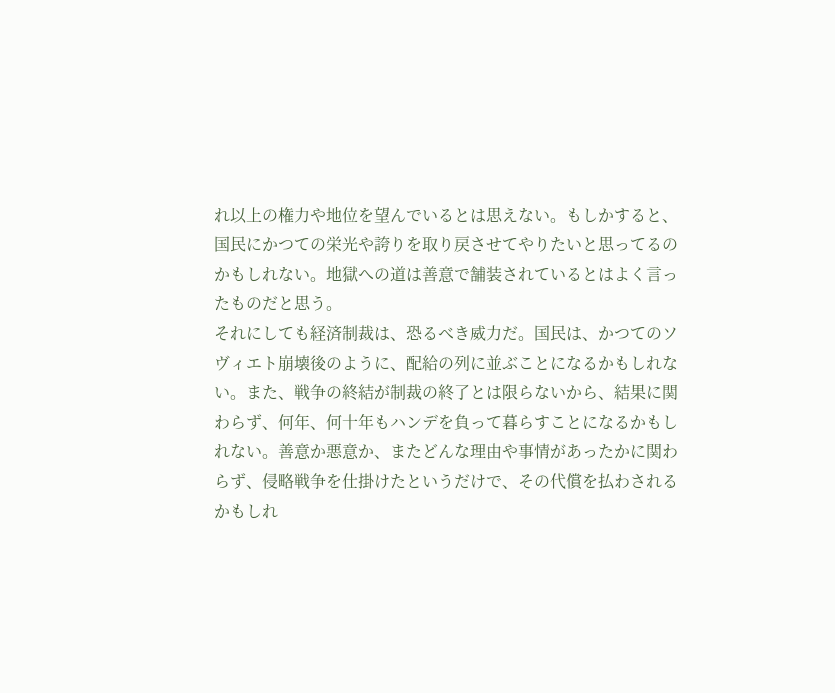れ以上の権力や地位を望んでいるとは思えない。もしかすると、国民にかつての栄光や誇りを取り戻させてやりたいと思ってるのかもしれない。地獄への道は善意で舗装されているとはよく言ったものだと思う。
それにしても経済制裁は、恐るべき威力だ。国民は、かつてのソヴィエト崩壊後のように、配給の列に並ぶことになるかもしれない。また、戦争の終結が制裁の終了とは限らないから、結果に関わらず、何年、何十年もハンデを負って暮らすことになるかもしれない。善意か悪意か、またどんな理由や事情があったかに関わらず、侵略戦争を仕掛けたというだけで、その代償を払わされるかもしれ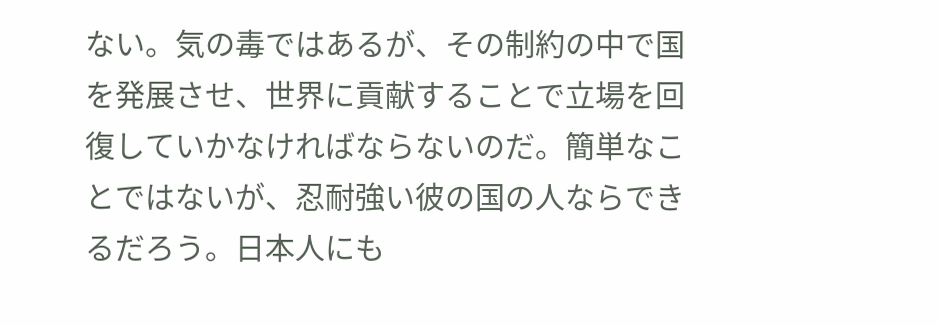ない。気の毒ではあるが、その制約の中で国を発展させ、世界に貢献することで立場を回復していかなければならないのだ。簡単なことではないが、忍耐強い彼の国の人ならできるだろう。日本人にも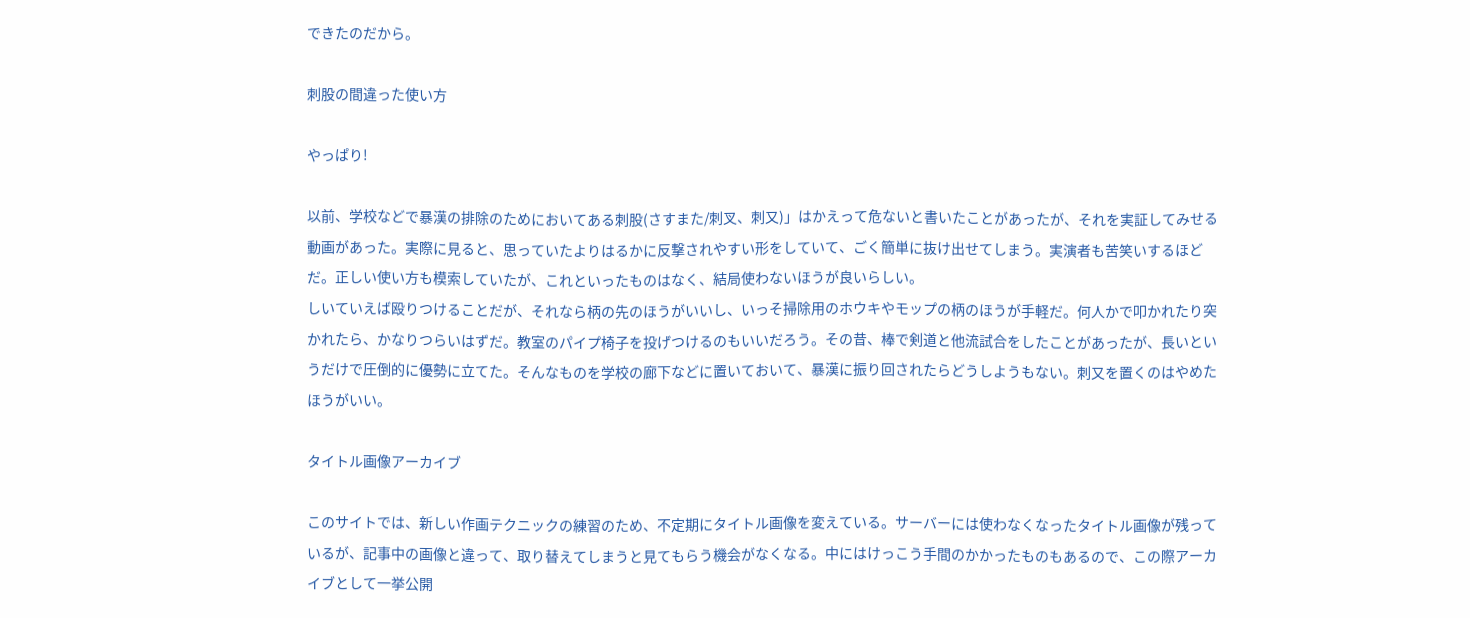できたのだから。

刺股の間違った使い方

やっぱり!

以前、学校などで暴漢の排除のためにおいてある刺股(さすまた/刺叉、刺又)」はかえって危ないと書いたことがあったが、それを実証してみせる動画があった。実際に見ると、思っていたよりはるかに反撃されやすい形をしていて、ごく簡単に抜け出せてしまう。実演者も苦笑いするほどだ。正しい使い方も模索していたが、これといったものはなく、結局使わないほうが良いらしい。
しいていえば殴りつけることだが、それなら柄の先のほうがいいし、いっそ掃除用のホウキやモップの柄のほうが手軽だ。何人かで叩かれたり突かれたら、かなりつらいはずだ。教室のパイプ椅子を投げつけるのもいいだろう。その昔、棒で剣道と他流試合をしたことがあったが、長いというだけで圧倒的に優勢に立てた。そんなものを学校の廊下などに置いておいて、暴漢に振り回されたらどうしようもない。刺又を置くのはやめたほうがいい。

タイトル画像アーカイブ

このサイトでは、新しい作画テクニックの練習のため、不定期にタイトル画像を変えている。サーバーには使わなくなったタイトル画像が残っているが、記事中の画像と違って、取り替えてしまうと見てもらう機会がなくなる。中にはけっこう手間のかかったものもあるので、この際アーカイブとして一挙公開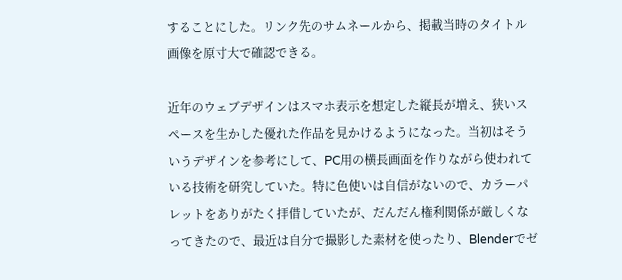することにした。リンク先のサムネールから、掲載当時のタイトル画像を原寸大で確認できる。

近年のウェブデザインはスマホ表示を想定した縦長が増え、狭いスペースを生かした優れた作品を見かけるようになった。当初はそういうデザインを参考にして、PC用の横長画面を作りながら使われている技術を研究していた。特に色使いは自信がないので、カラーパレットをありがたく拝借していたが、だんだん権利関係が厳しくなってきたので、最近は自分で撮影した素材を使ったり、Blenderでゼ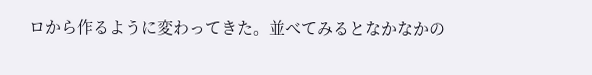ロから作るように変わってきた。並べてみるとなかなかの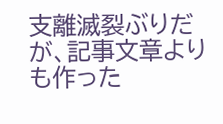支離滅裂ぶりだが、記事文章よりも作った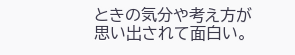ときの気分や考え方が思い出されて面白い。